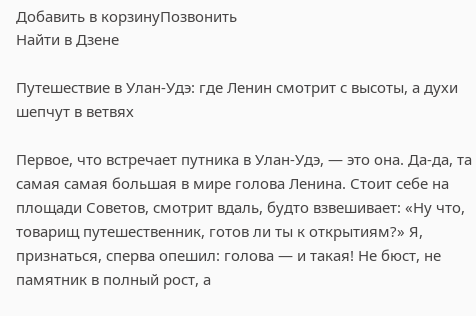Добавить в корзинуПозвонить
Найти в Дзене

Путешествие в Улан‑Удэ: где Ленин смотрит с высоты, а духи шепчут в ветвях

Первое, что встречает путника в Улан‑Удэ, — это она. Да‑да, та самая самая большая в мире голова Ленина. Стоит себе на площади Советов, смотрит вдаль, будто взвешивает: «Ну что, товарищ путешественник, готов ли ты к открытиям?» Я, признаться, сперва опешил: голова — и такая! Не бюст, не памятник в полный рост, а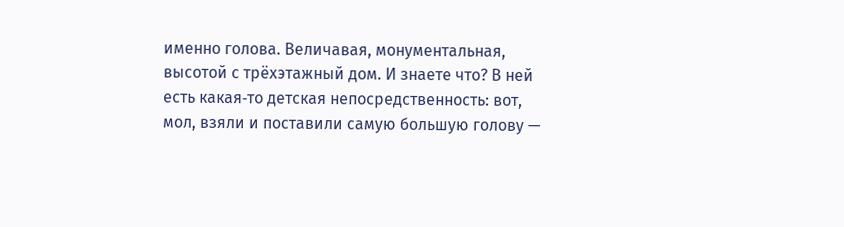именно голова. Величавая, монументальная, высотой с трёхэтажный дом. И знаете что? В ней есть какая‑то детская непосредственность: вот, мол, взяли и поставили самую большую голову —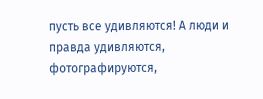пусть все удивляются! А люди и правда удивляются, фотографируются,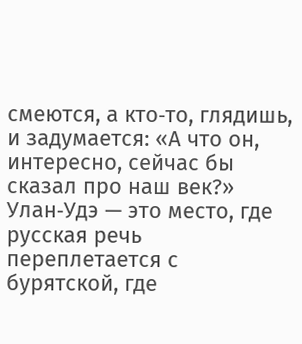смеются, а кто‑то, глядишь, и задумается: «А что он, интересно, сейчас бы сказал про наш век?» Улан‑Удэ — это место, где русская речь переплетается с бурятской, где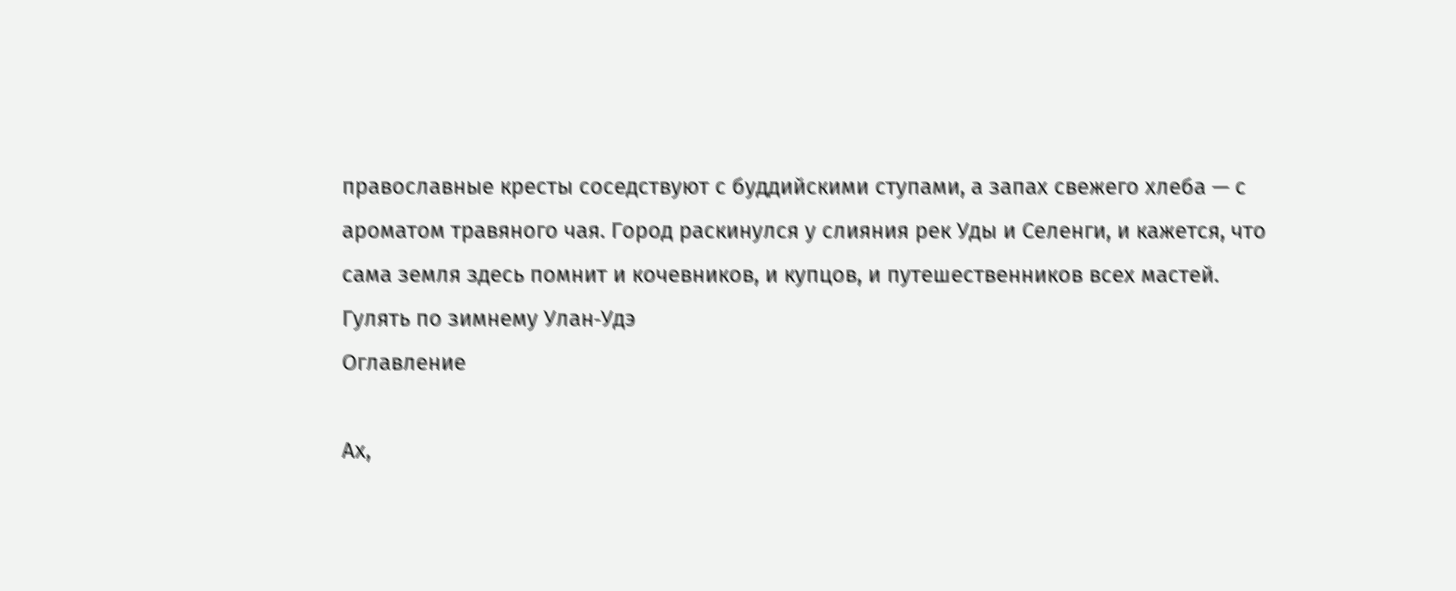православные кресты соседствуют с буддийскими ступами, а запах свежего хлеба — с ароматом травяного чая. Город раскинулся у слияния рек Уды и Селенги, и кажется, что сама земля здесь помнит и кочевников, и купцов, и путешественников всех мастей. Гулять по зимнему Улан‑Удэ
Оглавление

Ах,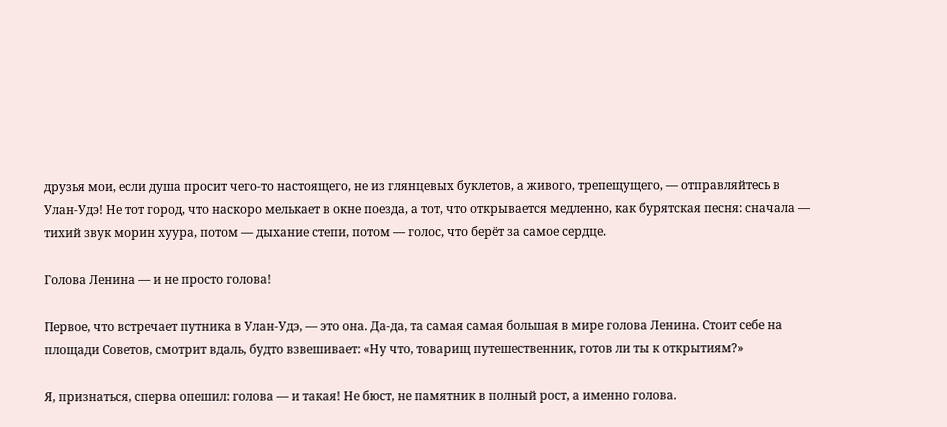друзья мои, если душа просит чего‑то настоящего, не из глянцевых буклетов, а живого, трепещущего, — отправляйтесь в Улан‑Удэ! Не тот город, что наскоро мелькает в окне поезда, а тот, что открывается медленно, как бурятская песня: сначала — тихий звук морин хуура, потом — дыхание степи, потом — голос, что берёт за самое сердце.

Голова Ленина — и не просто голова!

Первое, что встречает путника в Улан‑Удэ, — это она. Да‑да, та самая самая большая в мире голова Ленина. Стоит себе на площади Советов, смотрит вдаль, будто взвешивает: «Ну что, товарищ путешественник, готов ли ты к открытиям?»

Я, признаться, сперва опешил: голова — и такая! Не бюст, не памятник в полный рост, а именно голова.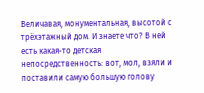Величавая, монументальная, высотой с трёхэтажный дом. И знаете что? В ней есть какая‑то детская непосредственность: вот, мол, взяли и поставили самую большую голову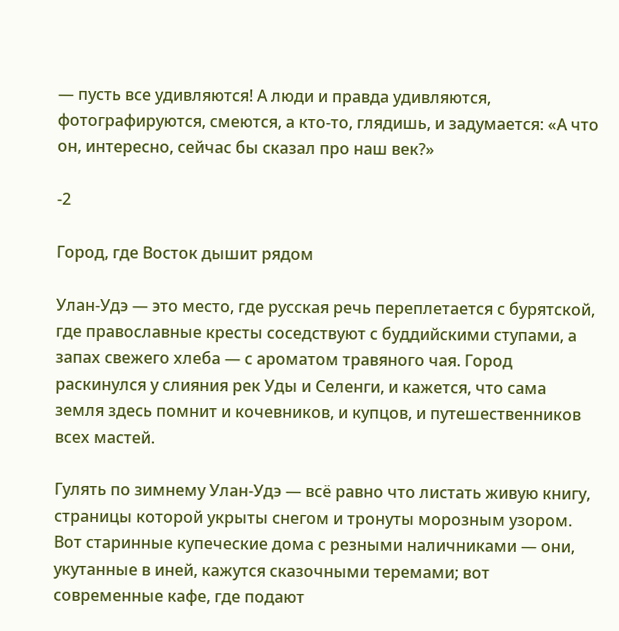— пусть все удивляются! А люди и правда удивляются, фотографируются, смеются, а кто‑то, глядишь, и задумается: «А что он, интересно, сейчас бы сказал про наш век?»

-2

Город, где Восток дышит рядом

Улан‑Удэ — это место, где русская речь переплетается с бурятской, где православные кресты соседствуют с буддийскими ступами, а запах свежего хлеба — с ароматом травяного чая. Город раскинулся у слияния рек Уды и Селенги, и кажется, что сама земля здесь помнит и кочевников, и купцов, и путешественников всех мастей.

Гулять по зимнему Улан‑Удэ — всё равно что листать живую книгу, страницы которой укрыты снегом и тронуты морозным узором. Вот старинные купеческие дома с резными наличниками — они, укутанные в иней, кажутся сказочными теремами; вот современные кафе, где подают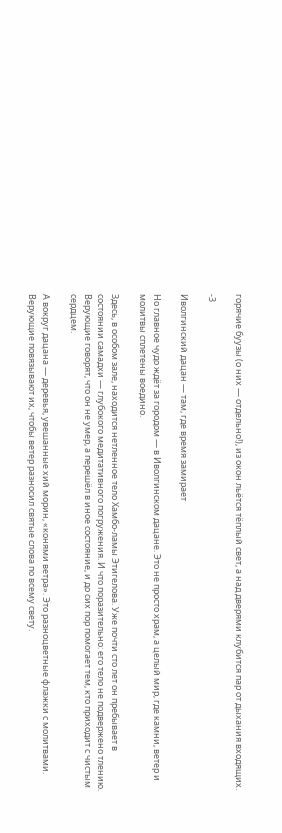горячие буузы (о них — отдельно!), из окон льётся тёплый свет, а над дверями клубится пар от дыхания входящих.

-3

Иволгинский дацан — там, где время замирает

Но главное чудо ждёт за городом — в Иволгинском дацане. Это не просто храм, а целый мир, где камни, ветер и молитвы сплетены воедино.

Здесь, в особом зале, находится нетленное тело Хамбо‑ламы Этигелова. Уже почти сто лет он пребывает в состоянии самадхи — глубокого медитативного погружения. И что поразительно: его тело не подвержено тлению. Верующие говорят, что он не умер, а перешёл в иное состояние, и до сих пор помогает тем, кто приходит с чистым сердцем.

А вокруг дацана — деревья, увешанные хий морин, «конями ветра». Это разноцветные флажки с молитвами. Верующие повязывают их, чтобы ветер разносил святые слова по всему свету.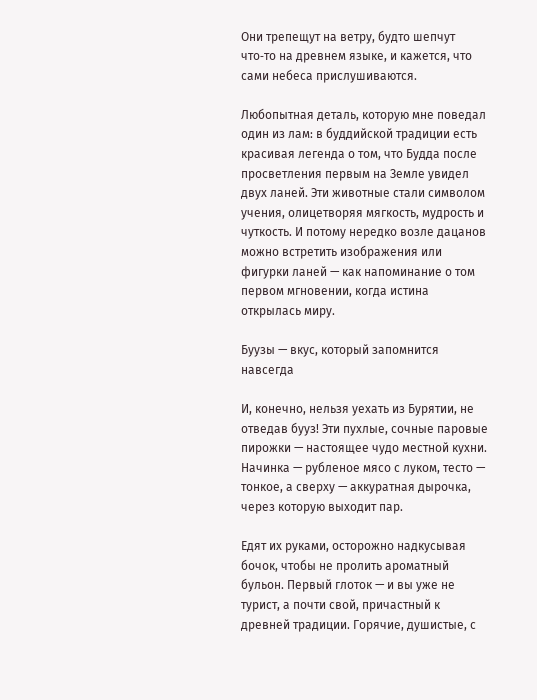Они трепещут на ветру, будто шепчут что‑то на древнем языке, и кажется, что сами небеса прислушиваются.

Любопытная деталь, которую мне поведал один из лам: в буддийской традиции есть красивая легенда о том, что Будда после просветления первым на Земле увидел двух ланей. Эти животные стали символом учения, олицетворяя мягкость, мудрость и чуткость. И потому нередко возле дацанов можно встретить изображения или фигурки ланей — как напоминание о том первом мгновении, когда истина открылась миру.

Буузы — вкус, который запомнится навсегда

И, конечно, нельзя уехать из Бурятии, не отведав бууз! Эти пухлые, сочные паровые пирожки — настоящее чудо местной кухни. Начинка — рубленое мясо с луком, тесто — тонкое, а сверху — аккуратная дырочка, через которую выходит пар.

Едят их руками, осторожно надкусывая бочок, чтобы не пролить ароматный бульон. Первый глоток — и вы уже не турист, а почти свой, причастный к древней традиции. Горячие, душистые, с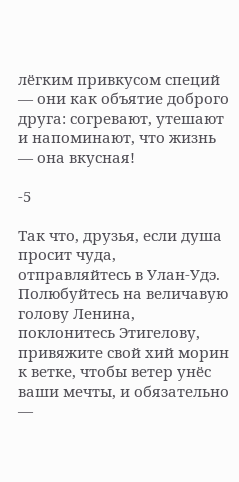лёгким привкусом специй — они как объятие доброго друга: согревают, утешают и напоминают, что жизнь — она вкусная!

-5

Так что, друзья, если душа просит чуда, отправляйтесь в Улан‑Удэ. Полюбуйтесь на величавую голову Ленина, поклонитесь Этигелову, привяжите свой хий морин к ветке, чтобы ветер унёс ваши мечты, и обязательно —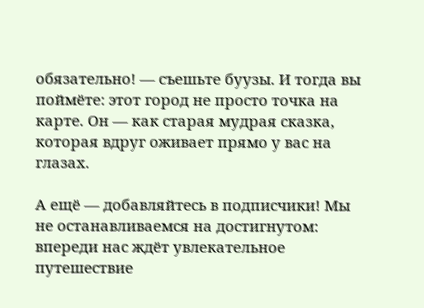обязательно! — съешьте буузы. И тогда вы поймёте: этот город не просто точка на карте. Он — как старая мудрая сказка, которая вдруг оживает прямо у вас на глазах.

А ещё — добавляйтесь в подписчики! Мы не останавливаемся на достигнутом: впереди нас ждёт увлекательное путешествие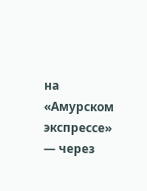на «Амурском экспрессе» — через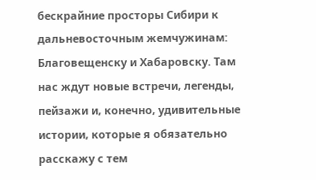бескрайние просторы Сибири к дальневосточным жемчужинам: Благовещенску и Хабаровску. Там нас ждут новые встречи, легенды, пейзажи и, конечно, удивительные истории, которые я обязательно расскажу с тем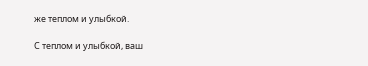же теплом и улыбкой.

С теплом и улыбкой, ваш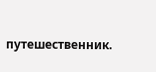путешественник.